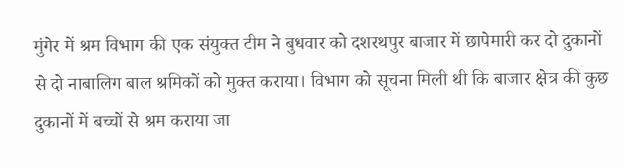मुंगेर में श्रम विभाग की एक संयुक्त टीम ने बुधवार को दशरथपुर बाजार में छापेमारी कर दो दुकानों से दो नाबालिग बाल श्रमिकों को मुक्त कराया। विभाग को सूचना मिली थी कि बाजार क्षेत्र की कुछ दुकानों में बच्चों से श्रम कराया जा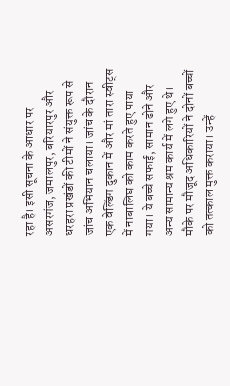रहा है। इसी सूचना के आधार पर असरगंज, जमालपुर, बरियारपुर और धरहरा प्रखंडों की टीमों ने संयुक्त रूप से जांच अभियान चलाया। जांच के दौरान एक वेल्डिंग दुकान में और मां तारा स्वीट्स में नाबालिघ को काम करते हुए पाया गया। ये बच्चे सफाई, सामान ढोने और अन्य सामान्य श्रम कार्य में लगे हुए थे। मौके पर मौजूद अधिकारियों ने दोनों बच्चों को तत्काल मुक्त कराया। उन्हें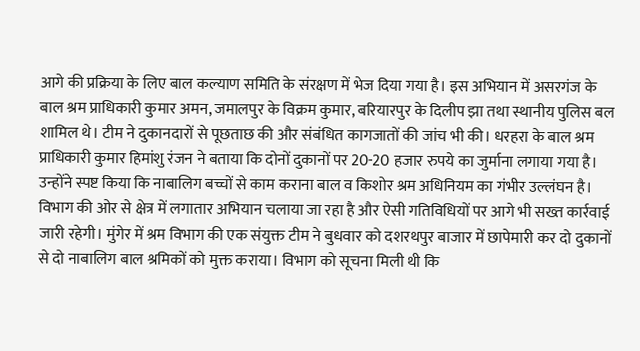आगे की प्रक्रिया के लिए बाल कल्याण समिति के संरक्षण में भेज दिया गया है। इस अभियान में असरगंज के बाल श्रम प्राधिकारी कुमार अमन, जमालपुर के विक्रम कुमार, बरियारपुर के दिलीप झा तथा स्थानीय पुलिस बल शामिल थे। टीम ने दुकानदारों से पूछताछ की और संबंधित कागजातों की जांच भी की। धरहरा के बाल श्रम प्राधिकारी कुमार हिमांशु रंजन ने बताया कि दोनों दुकानों पर 20-20 हजार रुपये का जुर्माना लगाया गया है। उन्होंने स्पष्ट किया कि नाबालिग बच्चों से काम कराना बाल व किशोर श्रम अधिनियम का गंभीर उल्लंघन है। विभाग की ओर से क्षेत्र में लगातार अभियान चलाया जा रहा है और ऐसी गतिविधियों पर आगे भी सख्त कार्रवाई जारी रहेगी। मुंगेर में श्रम विभाग की एक संयुक्त टीम ने बुधवार को दशरथपुर बाजार में छापेमारी कर दो दुकानों से दो नाबालिग बाल श्रमिकों को मुक्त कराया। विभाग को सूचना मिली थी कि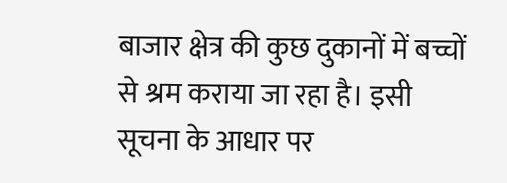बाजार क्षेत्र की कुछ दुकानों में बच्चों से श्रम कराया जा रहा है। इसी सूचना के आधार पर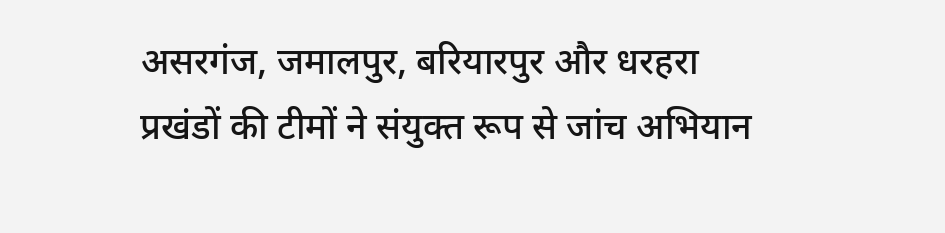असरगंज, जमालपुर, बरियारपुर और धरहरा प्रखंडों की टीमों ने संयुक्त रूप से जांच अभियान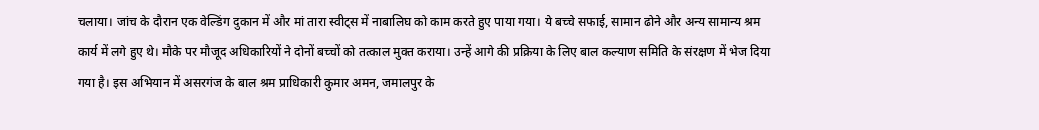चलाया। जांच के दौरान एक वेल्डिंग दुकान में और मां तारा स्वीट्स में नाबालिघ को काम करते हुए पाया गया। ये बच्चे सफाई, सामान ढोने और अन्य सामान्य श्रम कार्य में लगे हुए थे। मौके पर मौजूद अधिकारियों ने दोनों बच्चों को तत्काल मुक्त कराया। उन्हें आगे की प्रक्रिया के लिए बाल कल्याण समिति के संरक्षण में भेज दिया गया है। इस अभियान में असरगंज के बाल श्रम प्राधिकारी कुमार अमन, जमालपुर के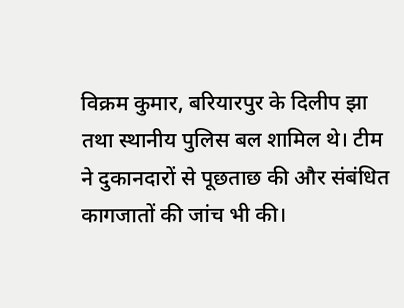विक्रम कुमार, बरियारपुर के दिलीप झा तथा स्थानीय पुलिस बल शामिल थे। टीम ने दुकानदारों से पूछताछ की और संबंधित कागजातों की जांच भी की।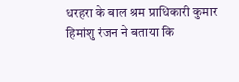धरहरा के बाल श्रम प्राधिकारी कुमार हिमांशु रंजन ने बताया कि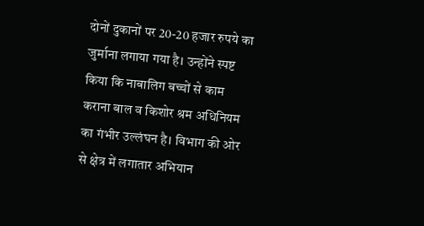दोनों दुकानों पर 20-20 हजार रुपये का जुर्माना लगाया गया है। उन्होंने स्पष्ट किया कि नाबालिग बच्चों से काम कराना बाल व किशोर श्रम अधिनियम का गंभीर उल्लंघन है। विभाग की ओर से क्षेत्र में लगातार अभियान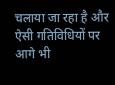चलाया जा रहा है और ऐसी गतिविधियों पर आगे भी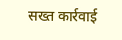सख्त कार्रवाई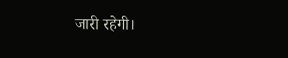जारी रहेगी।